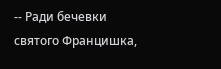-- Ради бечевки святого Францишка,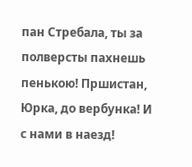пан Стребала, ты за полверсты пахнешь пенькою! Пршистан, Юрка, до вербунка! И с нами в наезд!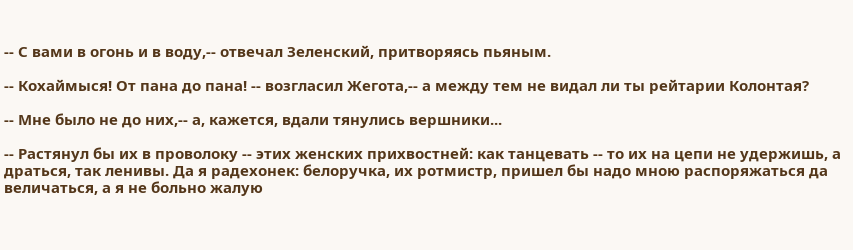-- С вами в огонь и в воду,-- отвечал Зеленский, притворяясь пьяным.

-- Кохаймыся! От пана до пана! -- возгласил Жегота,-- а между тем не видал ли ты рейтарии Колонтая?

-- Мне было не до них,-- а, кажется, вдали тянулись вершники...

-- Растянул бы их в проволоку -- этих женских прихвостней: как танцевать -- то их на цепи не удержишь, а драться, так ленивы. Да я радехонек: белоручка, их ротмистр, пришел бы надо мною распоряжаться да величаться, а я не больно жалую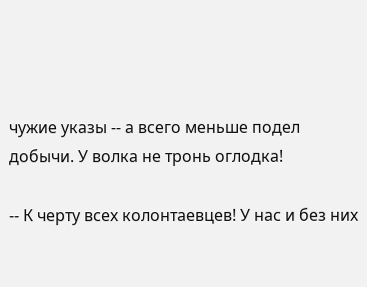чужие указы -- а всего меньше подел добычи. У волка не тронь оглодка!

-- К черту всех колонтаевцев! У нас и без них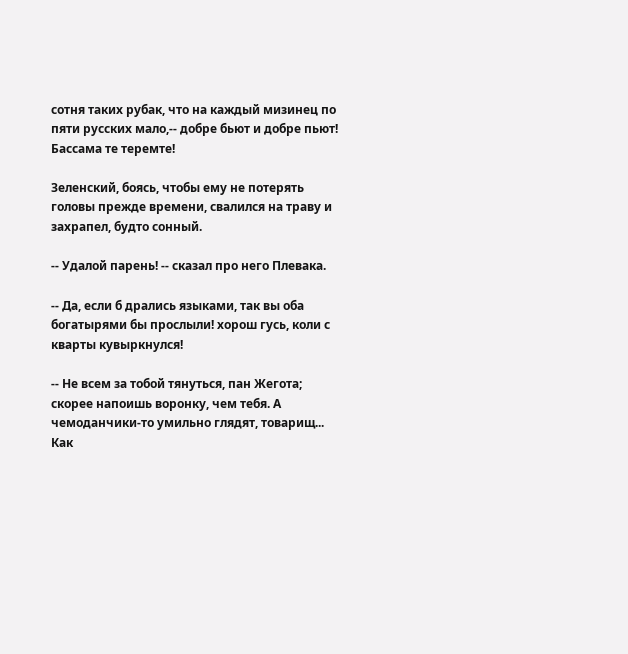сотня таких рубак, что на каждый мизинец по пяти русских мало,-- добре бьют и добре пьют! Бассама те теремте!

Зеленский, боясь, чтобы ему не потерять головы прежде времени, свалился на траву и захрапел, будто сонный.

-- Удалой парень! -- сказал про него Плевака.

-- Да, если б дрались языками, так вы оба богатырями бы прослыли! хорош гусь, коли с кварты кувыркнулся!

-- Не всем за тобой тянуться, пан Жегота; скорее напоишь воронку, чем тебя. А чемоданчики-то умильно глядят, товарищ... Как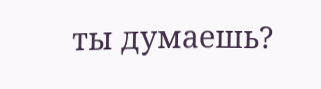ты думаешь?